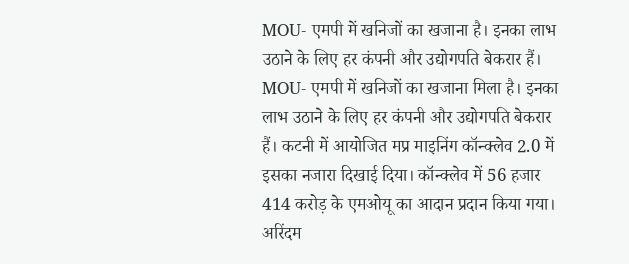MOU- एमपी में खनिजों का खजाना है। इनका लाभ उठाने के लिए हर कंपनी और उद्योगपति बेकरार हैं।
MOU- एमपी में खनिजों का खजाना मिला है। इनका लाभ उठाने के लिए हर कंपनी और उद्योगपति बेकरार हैं। कटनी में आयोजित मप्र माइनिंग कॉन्क्लेव 2.0 में इसका नजारा दिखाई दिया। कॉन्क्लेव में 56 हजार 414 करोड़ के एमओयू का आदान प्रदान किया गया। अरिंदम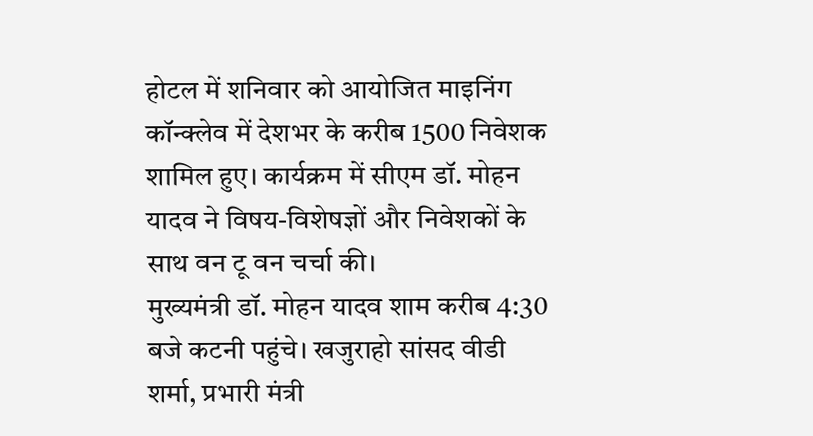होटल में शनिवार को आयोजित माइनिंग कॉन्क्लेव में देशभर के करीब 1500 निवेशक शामिल हुए। कार्यक्रम में सीएम डॉ. मोहन यादव ने विषय-विशेषज्ञों और निवेशकों के साथ वन टू वन चर्चा की।
मुख्यमंत्री डॉ. मोहन यादव शाम करीब 4:30 बजे कटनी पहुंचे। खजुराहो सांसद वीडी शर्मा, प्रभारी मंत्री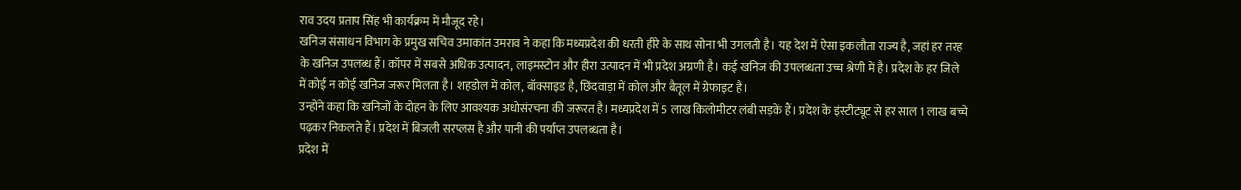राव उदय प्रताप सिंह भी कार्यक्रम में मौजूद रहे।
खनिज संसाधन विभाग के प्रमुख सचिव उमाकांत उमराव ने कहा कि मध्यप्रदेश की धरती हीरे के साथ सोना भी उगलती है। यह देश में ऐसा इकलौता राज्य है, जहां हर तरह के खनिज उपलब्ध हैं। कॉपर में सबसे अधिक उत्पादन, लाइमस्टोन और हीरा उत्पादन में भी प्रदेश अग्रणी है। कई खनिज की उपलब्धता उच्च श्रेणी में है। प्रदेश के हर जिले में कोई न कोई खनिज जरूर मिलता है। शहडोल में कोल, बॉक्साइड है, छिंदवाड़ा में कोल और बैतूल में ग्रेफाइट है।
उन्होंने कहा कि खनिजों के दोहन के लिए आवश्यक अधोसंरचना की जरूरत है। मध्यप्रदेश में 5 लाख किलोमीटर लंबी सड़कें हैं। प्रदेश के इंस्टीट्यूट से हर साल 1 लाख बच्चे पढ़कर निकलते हैं। प्रदेश में बिजली सरप्लस है और पानी की पर्याप्त उपलब्धता है।
प्रदेश में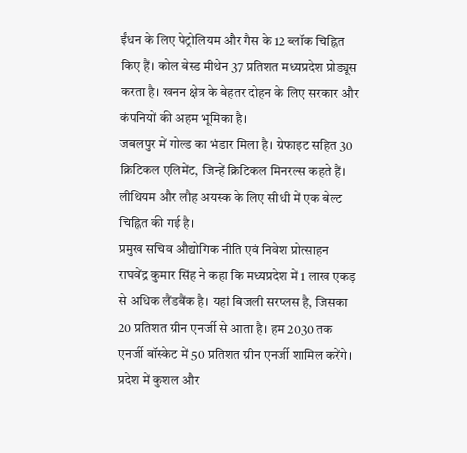ईंधन के लिए पेट्रोलियम और गैस के 12 ब्लॉक चिह्नित किए हैं। कोल बेस्ड मीथेन 37 प्रतिशत मध्यप्रदेश प्रोड्यूस करता है। खनन क्षेत्र के बेहतर दोहन के लिए सरकार और कंपनियों की अहम भूमिका है।
जबलपुर में गोल्ड का भंडार मिला है। ग्रेफाइट सहित 30 क्रिटिकल एलिमेंट, जिन्हें क्रिटिकल मिनरल्स कहते हैं। लीथियम और लौह अयस्क के लिए सीधी में एक बेल्ट चिह्नित की गई है।
प्रमुख सचिव औद्योगिक नीति एवं निवेश प्रोत्साहन राघवेंद्र कुमार सिंह ने कहा कि मध्यप्रदेश में 1 लाख एकड़ से अधिक लैंडबैंक है। यहां बिजली सरप्लस है, जिसका 20 प्रतिशत ग्रीन एनर्जी से आता है। हम 2030 तक एनर्जी बॉस्केट में 50 प्रतिशत ग्रीन एनर्जी शामिल करेंगे। प्रदेश में कुशल और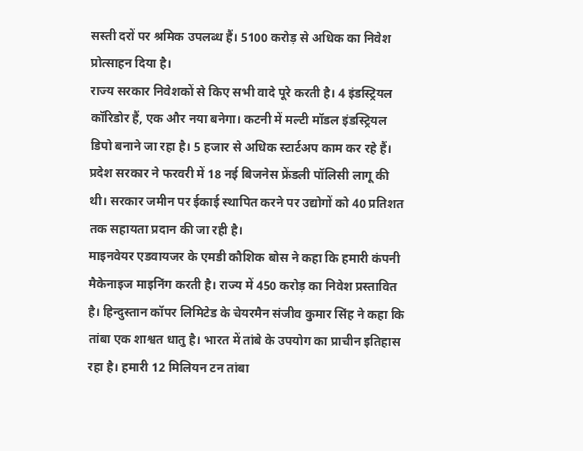सस्ती दरों पर श्रमिक उपलब्ध हैं। 5100 करोड़ से अधिक का निवेश प्रोत्साहन दिया है।
राज्य सरकार निवेशकों से किए सभी वादे पूरे करती है। 4 इंडस्ट्रियल कॉरिडोर हैं, एक और नया बनेगा। कटनी में मल्टी मॉडल इंडस्ट्रियल डिपो बनाने जा रहा है। 5 हजार से अधिक स्टार्टअप काम कर रहे हैं। प्रदेश सरकार ने फरवरी में 18 नई बिजनेस फ्रेंडली पॉलिसी लागू की थी। सरकार जमीन पर ईकाई स्थापित करने पर उद्योगों को 40 प्रतिशत तक सहायता प्रदान की जा रही है।
माइनवेयर एडवायजर के एमडी कौशिक बोस ने कहा कि हमारी कंपनी मैकेनाइज माइनिंग करती है। राज्य में 450 करोड़ का निवेश प्रस्तावित है। हिन्दुस्तान कॉपर लिमिटेड के चेयरमैन संजीव कुमार सिंह ने कहा कि तांबा एक शाश्वत धातु है। भारत में तांबे के उपयोग का प्राचीन इतिहास रहा है। हमारी 12 मिलियन टन तांबा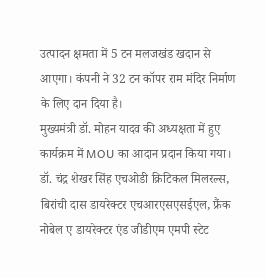उत्पादन क्षमता में 5 टन मलजखंड खदान से आएगा। कंपनी ने 32 टन कॉपर राम मंदिर निर्माण के लिए दान दिया है।
मुख्यमंत्री डॉ. मोहन यादव की अध्यक्षता में हुए कार्यक्रम में MOU का आदान प्रदान किया गया। डॉ. चंद्र शेखर सिंह एचओडी क्रिटिकल मिलरल्स, बिरांची दास डायरेक्टर एचआरएसएसईएल, फ्रैंक नोबेल ए डायरेक्टर एंड जीडीएम एमपी स्टेट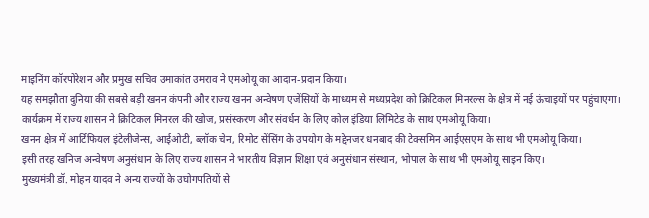माइनिंग कॉरपोरेशन और प्रमुख सचिव उमाकांत उमराव ने एमओयू का आदान-प्रदान किया।
यह समझौता दुनिया की सबसे बड़ी खनन कंपनी और राज्य खनन अन्वेषण एजेंसियों के माध्यम से मध्यप्रदेश को क्रिटिकल मिनरल्स के क्षेत्र में नई ऊंचाइयों पर पहुंचाएगा।
कार्यक्रम में राज्य शासन ने क्रिटिकल मिनरल की खोज, प्रसंस्करण और संवर्धन के लिए कोल इंडिया लिमिटेड के साथ एमओयू किया।
खनन क्षेत्र में आर्टिफियल इंटेलीजेन्स, आईओटी, ब्लॉक चेन, रिमोट सेंसिंग के उपयोग के मद्देनजर धनबाद की टेक्समिन आईएसएम के साथ भी एमओयू किया।
इसी तरह खनिज अन्वेषण अनुसंधान के लिए राज्य शासन ने भारतीय विज्ञान शिक्षा एवं अनुसंधान संस्थान, भोपाल के साथ भी एमओयू साइन किए।
मुख्यमंत्री डॉ. मोहन यादव ने अन्य राज्यों के उघोगपतियों से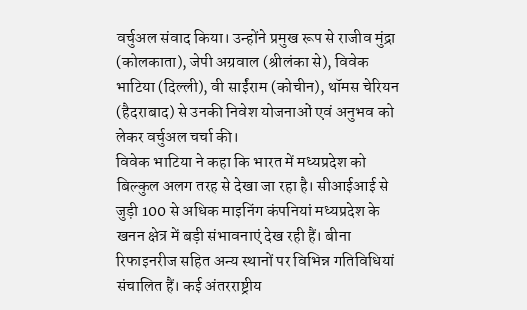वर्चुअल संवाद किया। उन्होंने प्रमुख रूप से राजीव मुंद्रा (कोलकाता), जेपी अग्रवाल (श्रीलंका से), विवेक भाटिया (दिल्ली), वी साईंराम (कोचीन), थॉमस चेरियन (हैदराबाद) से उनकी निवेश योजनाओं एवं अनुभव को लेकर वर्चुअल चर्चा की।
विवेक भाटिया ने कहा कि भारत में मध्यप्रदेश को बिल्कुल अलग तरह से देखा जा रहा है। सीआईआई से जुड़ी 100 से अधिक माइनिंग कंपनियां मध्यप्रदेश के खनन क्षेत्र में बड़ी संभावनाएं देख रही हैं। बीना रिफाइनरीज सहित अन्य स्थानों पर विभिन्न गतिविधियां संचालित हैं। कई अंतरराष्ट्रीय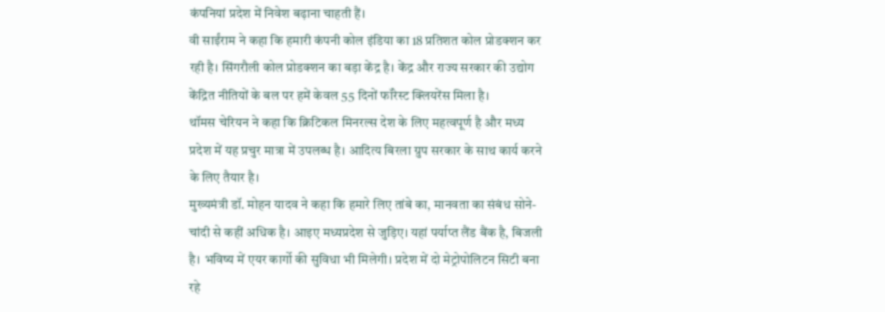कंपनियां प्रदेश में निवेश बढ़ाना चाहती हैं।
वी साईंराम ने कहा कि हमारी कंपनी कोल इंडिया का 18 प्रतिशत कोल प्रोडक्शन कर रही है। सिंगरौली कोल प्रोडक्शन का बड़ा केंद्र है। केंद्र और राज्य सरकार की उद्योग केंद्रित नीतियों के बल पर हमें केवल 55 दिनों फॉरेस्ट क्लियरेंस मिला है।
थॉमस चेरियन ने कहा कि क्रिटिकल मिनरल्स देश के लिए महत्वपूर्ण है और मध्य प्रदेश में यह प्रचुर मात्रा में उपलब्ध है। आदित्य बिरला ग्रुप सरकार के साथ कार्य करने के लिए तैयार है।
मुख्यमंत्री डॉ. मोहन यादव ने कहा कि हमारे लिए तांबे का, मानवता का संबंध सोने-चांदी से कहीं अधिक है। आइए मध्यप्रदेश से जुड़िए। यहां पर्याप्त लैंड बैंक है, बिजली है। भविष्य में एयर कार्गो की सुविधा भी मिलेगी। प्रदेश में दो मेट्रोपोलिटन सिटी बना रहे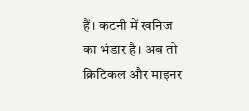हैं। कटनी में खनिज का भंडार है। अब तो क्रिटिकल और माइनर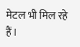मेटल भी मिल रहे हैं।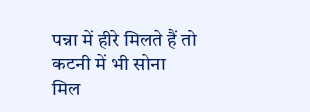पन्ना में हीरे मिलते हैं तो कटनी में भी सोना मिल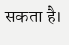सकता है।